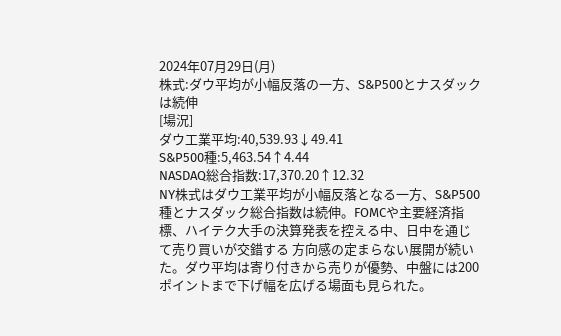2024年07月29日(月)
株式:ダウ平均が小幅反落の一方、S&P500とナスダックは続伸
[場況]
ダウ工業平均:40,539.93↓49.41
S&P500種:5,463.54↑4.44
NASDAQ総合指数:17,370.20↑12.32
NY株式はダウ工業平均が小幅反落となる一方、S&P500種とナスダック総合指数は続伸。FOMCや主要経済指標、ハイテク大手の決算発表を控える中、日中を通じて売り買いが交錯する 方向感の定まらない展開が続いた。ダウ平均は寄り付きから売りが優勢、中盤には200ポイントまで下げ幅を広げる場面も見られた。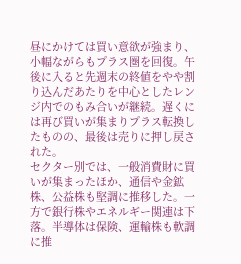昼にかけては買い意欲が強まり、小幅ながらもプラス圏を回復。午後に入ると先週末の終値をやや割り込んだあたりを中心としたレンジ内でのもみ合いが継続。遅くには再び買いが集まりプラス転換したものの、最後は売りに押し戻された。
セクター別では、一般消費財に買いが集まったほか、通信や金鉱株、公益株も堅調に推移した。一方で銀行株やエネルギー関連は下落。半導体は保険、運輸株も軟調に推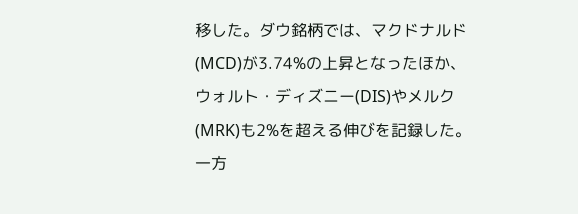移した。ダウ銘柄では、マクドナルド(MCD)が3.74%の上昇となったほか、ウォルト・ディズニー(DIS)やメルク(MRK)も2%を超える伸びを記録した。一方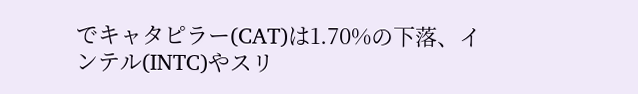でキャタピラー(CAT)は1.70%の下落、インテル(INTC)やスリ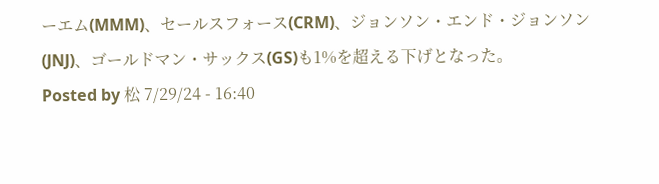ーエム(MMM)、セールスフォース(CRM)、ジョンソン・エンド・ジョンソン(JNJ)、ゴールドマン・サックス(GS)も1%を超える下げとなった。
Posted by 松 7/29/24 - 16:40